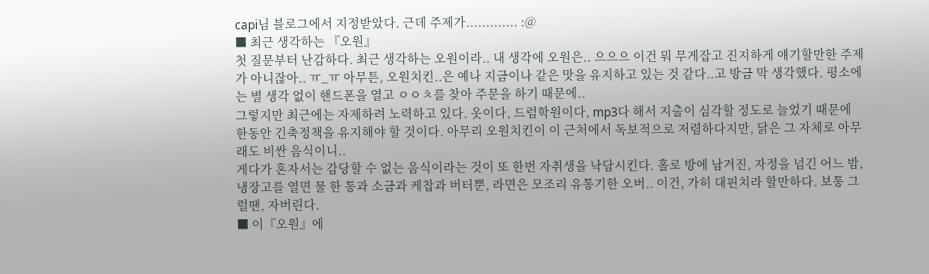capi님 블로그에서 지정받았다. 근데 주제가............. :@
■ 최근 생각하는 『오원』
첫 질문부터 난감하다. 최근 생각하는 오원이라.. 내 생각에 오원은.. 으으으 이건 뭐 무게잡고 진지하게 얘기할만한 주제가 아니잖아.. ㅠ_ㅠ 아무튼, 오원치킨..은 예나 지금이나 같은 맛을 유지하고 있는 것 같다..고 방금 막 생각했다. 평소에는 별 생각 없이 핸드폰을 열고 ㅇㅇㅊ를 찾아 주문을 하기 때문에..
그렇지만 최근에는 자제하려 노력하고 있다. 옷이다, 드럼학원이다, mp3다 해서 지출이 심각할 정도로 늘었기 때문에 한동안 긴축정책을 유지해야 할 것이다. 아무리 오원치킨이 이 근처에서 독보적으로 저렴하다지만, 닭은 그 자체로 아무래도 비싼 음식이니..
게다가 혼자서는 감당할 수 없는 음식이라는 것이 또 한번 자취생을 낙담시킨다. 홀로 방에 남겨진, 자정을 넘긴 어느 밤, 냉장고를 열면 물 한 통과 소금과 케찹과 버터뿐, 라면은 모조리 유통기한 오버.. 이건, 가히 대핀치라 할만하다. 보통 그럴땐, 자버린다.
■ 이『오원』에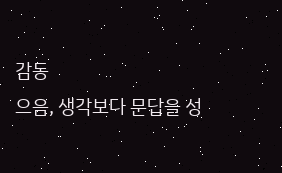감동
으음, 생각보다 문답을 성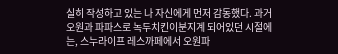실히 작성하고 있는 나 자신에게 먼저 감동했다. 과거 오원과 파파스로 녹두치킨이분지계 되어있던 시절에는, 스누라이프 레스까페에서 오원파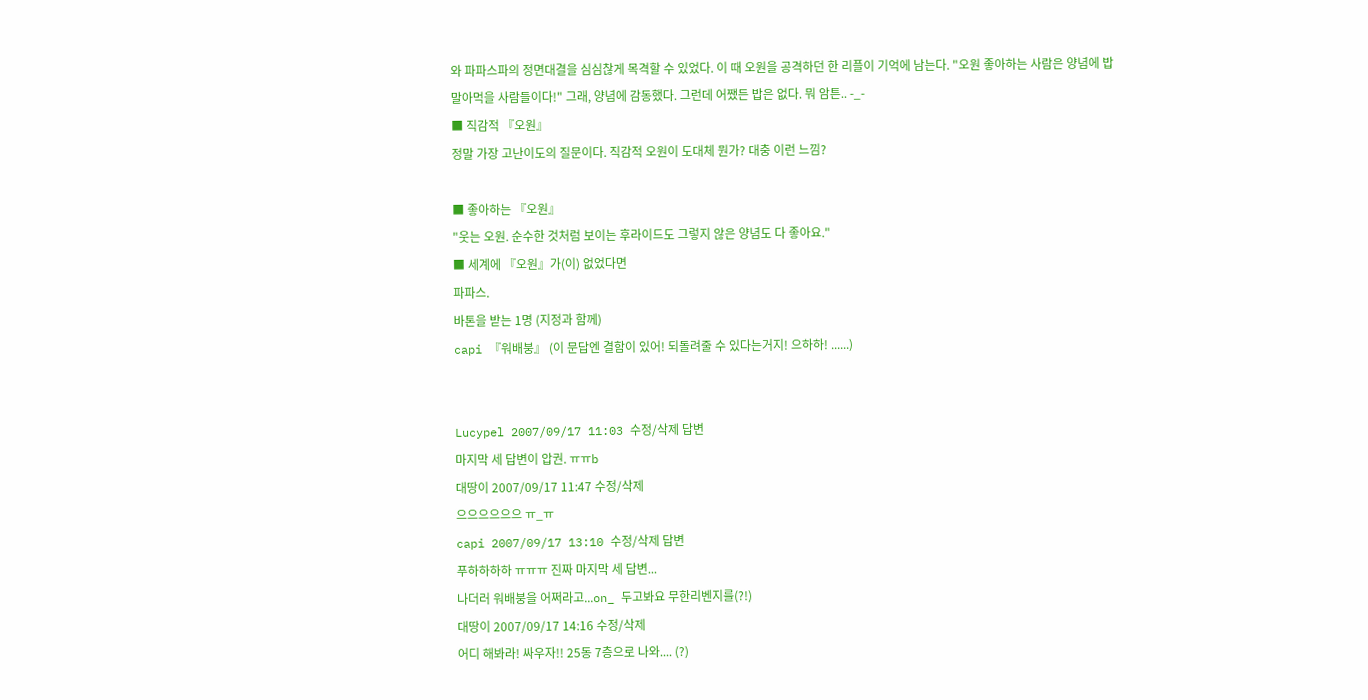와 파파스파의 정면대결을 심심찮게 목격할 수 있었다. 이 때 오원을 공격하던 한 리플이 기억에 남는다. "오원 좋아하는 사람은 양념에 밥 말아먹을 사람들이다!" 그래, 양념에 감동했다. 그런데 어쨌든 밥은 없다. 뭐 암튼.. -_-
■ 직감적 『오원』
정말 가장 고난이도의 질문이다. 직감적 오원이 도대체 뭔가? 대충 이런 느낌?

■ 좋아하는 『오원』
"웃는 오원. 순수한 것처럼 보이는 후라이드도 그렇지 않은 양념도 다 좋아요."
■ 세계에 『오원』가(이) 없었다면
파파스.
바톤을 받는 1명 (지정과 함께)
capi 『워배붕』 (이 문답엔 결함이 있어! 되돌려줄 수 있다는거지! 으하하! ......)


Lucypel 2007/09/17 11:03 수정/삭제 답변
마지막 세 답변이 압권. ㅠㅠb
대땅이 2007/09/17 11:47 수정/삭제
으으으으으으 ㅠ_ㅠ
capi 2007/09/17 13:10 수정/삭제 답변
푸하하하하 ㅠㅠㅠ 진짜 마지막 세 답변...
나더러 워배붕을 어쩌라고...on_ 두고봐요 무한리벤지를(?!)
대땅이 2007/09/17 14:16 수정/삭제
어디 해봐라! 싸우자!! 25동 7층으로 나와.... (?)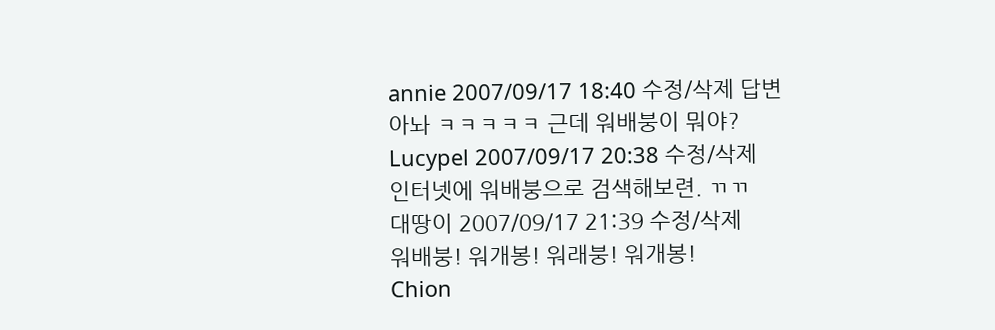annie 2007/09/17 18:40 수정/삭제 답변
아놔 ㅋㅋㅋㅋㅋ 근데 워배붕이 뭐야?
Lucypel 2007/09/17 20:38 수정/삭제
인터넷에 워배붕으로 검색해보련. ㄲㄲ
대땅이 2007/09/17 21:39 수정/삭제
워배붕! 워개봉! 워래붕! 워개봉!
Chion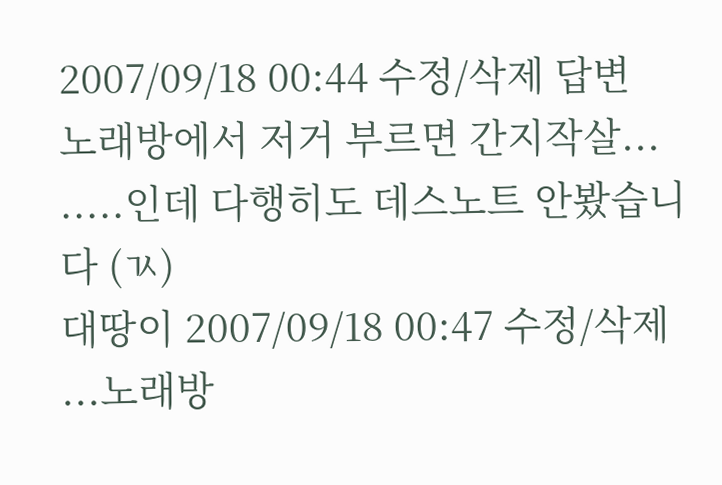2007/09/18 00:44 수정/삭제 답변
노래방에서 저거 부르면 간지작살...
.....인데 다행히도 데스노트 안봤습니다 (ㄳ)
대땅이 2007/09/18 00:47 수정/삭제
...노래방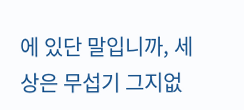에 있단 말입니까, 세상은 무섭기 그지없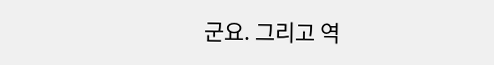군요. 그리고 역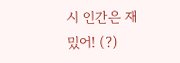시 인간은 재밌어! (?)